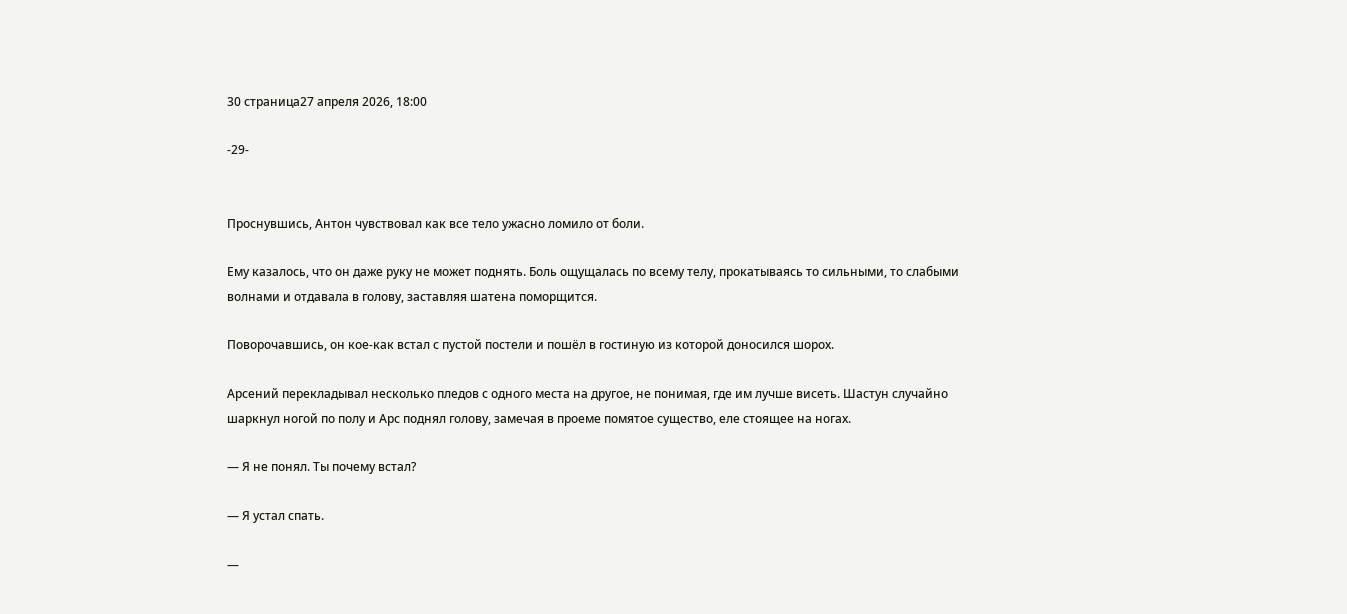30 страница27 апреля 2026, 18:00

-29-


Проснувшись, Антон чувствовал как все тело ужасно ломило от боли.

Ему казалось, что он даже руку не может поднять. Боль ощущалась по всему телу, прокатываясь то сильными, то слабыми волнами и отдавала в голову, заставляя шатена поморщится.

Поворочавшись, он кое-как встал с пустой постели и пошёл в гостиную из которой доносился шорох.

Арсений перекладывал несколько пледов с одного места на другое, не понимая, где им лучше висеть. Шастун случайно шаркнул ногой по полу и Арс поднял голову, замечая в проеме помятое существо, еле стоящее на ногах.

— Я не понял. Ты почему встал?

— Я устал спать.

—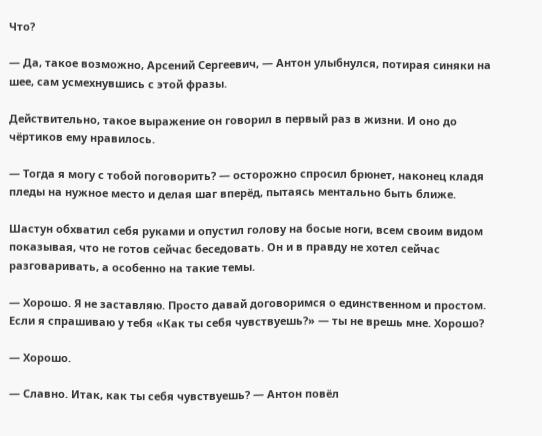Что?

— Да, такое возможно, Арсений Сергеевич, — Антон улыбнулся, потирая синяки на шее, сам усмехнувшись с этой фразы.

Действительно, такое выражение он говорил в первый раз в жизни. И оно до чёртиков ему нравилось.

— Тогда я могу с тобой поговорить? — осторожно спросил брюнет, наконец кладя пледы на нужное место и делая шаг вперёд, пытаясь ментально быть ближе.

Шастун обхватил себя руками и опустил голову на босые ноги, всем своим видом показывая, что не готов сейчас беседовать. Он и в правду не хотел сейчас разговаривать, а особенно на такие темы.

— Хорошо. Я не заставляю. Просто давай договоримся о единственном и простом. Если я спрашиваю у тебя «Как ты себя чувствуешь?» — ты не врешь мне. Хорошо?

— Хорошо.

— Славно. Итак, как ты себя чувствуешь? — Антон повёл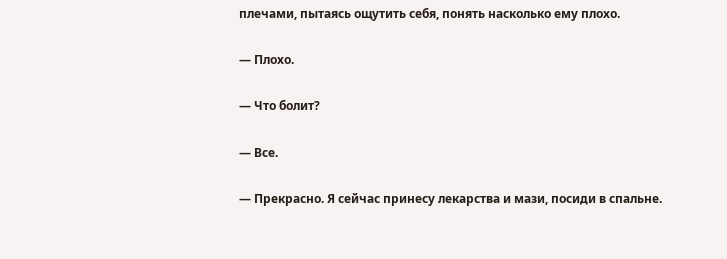плечами, пытаясь ощутить себя, понять насколько ему плохо.

— Плохо.

— Что болит?

— Все.

— Прекрасно. Я сейчас принесу лекарства и мази, посиди в спальне.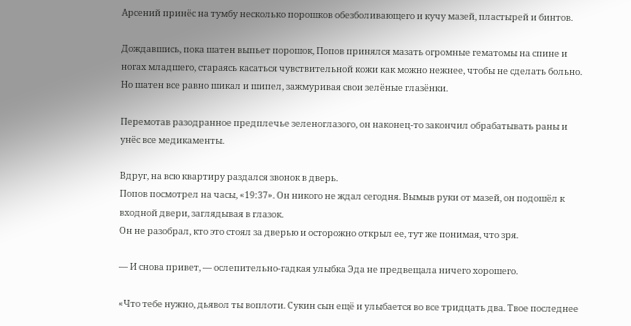Арсений принёс на тумбу несколько порошков обезболивающего и кучу мазей, пластырей и бинтов.

Дождавшись, пока шатен выпьет порошок, Попов принялся мазать огромные гематомы на спине и ногах младшего, стараясь касаться чувствительной кожи как можно нежнее, чтобы не сделать больно. Но шатен все равно шикал и шипел, зажмуривая свои зелёные глазёнки.

Перемотав разодранное предплечье зеленоглазого, он наконец-то закончил обрабатывать раны и унёс все медикаменты.

Вдруг, на всю квартиру раздался звонок в дверь.
Попов посмотрел на часы, «19:37». Он никого не ждал сегодня. Вымыв руки от мазей, он подошёл к входной двери, заглядывая в глазок.
Он не разобрал, кто это стоял за дверью и осторожно открыл ее, тут же понимая, что зря.

— И снова привет, — ослепительно-гадкая улыбка Эда не предвещала ничего хорошего.

«Что тебе нужно, дьявол ты воплоти. Сукин сын ещё и улыбается во все тридцать два. Твое последнее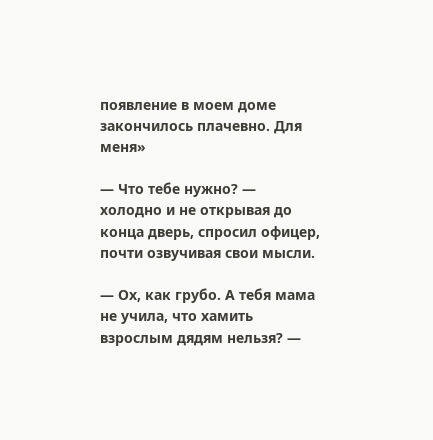появление в моем доме закончилось плачевно. Для меня»

— Что тебе нужно? — холодно и не открывая до конца дверь, спросил офицер, почти озвучивая свои мысли.

— Ох, как грубо. А тебя мама не учила, что хамить взрослым дядям нельзя? —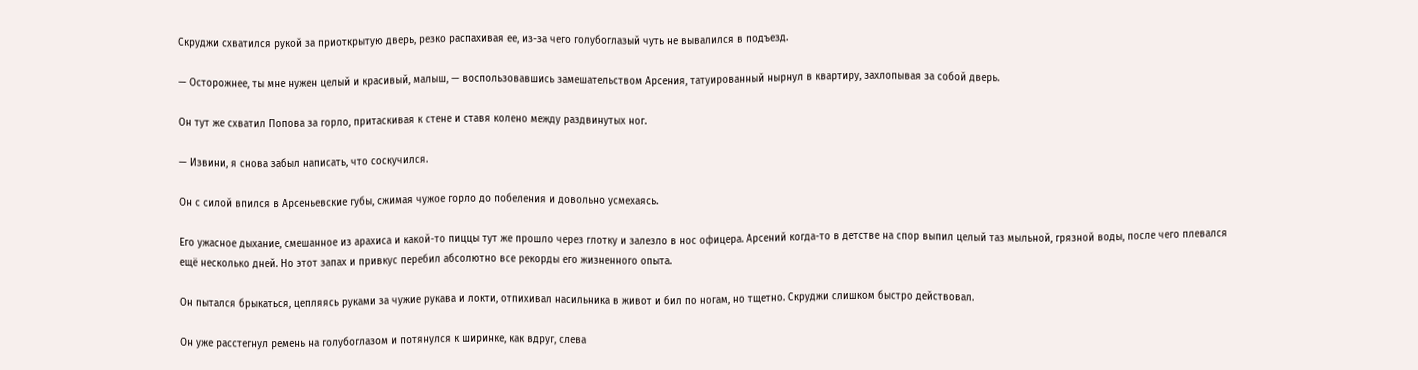Скруджи схватился рукой за приоткрытую дверь, резко распахивая ее, из-за чего голубоглазый чуть не вывалился в подъезд.

— Осторожнее, ты мне нужен целый и красивый, малыш, — воспользовавшись замешательством Арсения, татуированный нырнул в квартиру, захлопывая за собой дверь.

Он тут же схватил Попова за горло, притаскивая к стене и ставя колено между раздвинутых ног.

— Извини, я снова забыл написать, что соскучился.

Он с силой впился в Арсеньевские губы, сжимая чужое горло до побеления и довольно усмехаясь.

Его ужасное дыхание, смешанное из арахиса и какой-то пиццы тут же прошло через глотку и залезло в нос офицера. Арсений когда-то в детстве на спор выпил целый таз мыльной, грязной воды, после чего плевался ещё несколько дней. Но этот запах и привкус перебил абсолютно все рекорды его жизненного опыта.

Он пытался брыкаться, цепляясь руками за чужие рукава и локти, отпихивал насильника в живот и бил по ногам, но тщетно. Скруджи слишком быстро действовал.

Он уже расстегнул ремень на голубоглазом и потянулся к ширинке, как вдруг, слева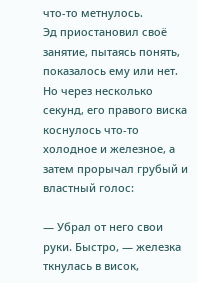что-то метнулось.
Эд приостановил своё занятие, пытаясь понять, показалось ему или нет. Но через несколько секунд, его правого виска коснулось что-то холодное и железное, а затем прорычал грубый и властный голос:

— Убрал от него свои руки. Быстро, — железка ткнулась в висок,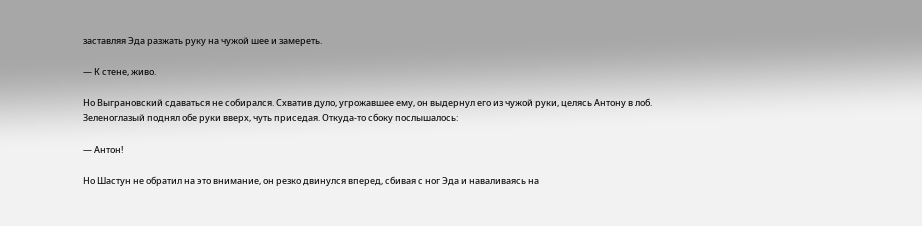заставляя Эда разжать руку на чужой шее и замереть.

— К стене, живо.

Но Выграновский сдаваться не собирался. Схватив дуло, угрожавшее ему, он выдернул его из чужой руки, целясь Антону в лоб.
Зеленоглазый поднял обе руки вверх, чуть приседая. Откуда-то сбоку послышалось:

— Антон!

Но Шастун не обратил на это внимание, он резко двинулся вперед, сбивая с ног Эда и наваливаясь на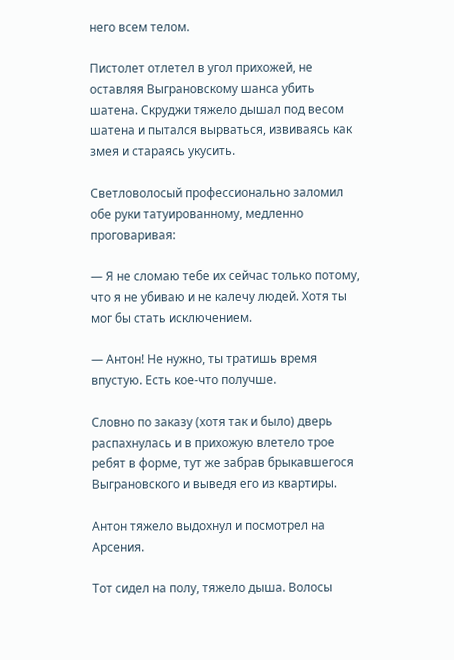него всем телом.

Пистолет отлетел в угол прихожей, не оставляя Выграновскому шанса убить шатена. Скруджи тяжело дышал под весом шатена и пытался вырваться, извиваясь как змея и стараясь укусить.

Светловолосый профессионально заломил обе руки татуированному, медленно проговаривая:

— Я не сломаю тебе их сейчас только потому, что я не убиваю и не калечу людей. Хотя ты мог бы стать исключением.

— Антон! Не нужно, ты тратишь время впустую. Есть кое-что получше.

Словно по заказу (хотя так и было) дверь распахнулась и в прихожую влетело трое ребят в форме, тут же забрав брыкавшегося Выграновского и выведя его из квартиры.

Антон тяжело выдохнул и посмотрел на Арсения.

Тот сидел на полу, тяжело дыша. Волосы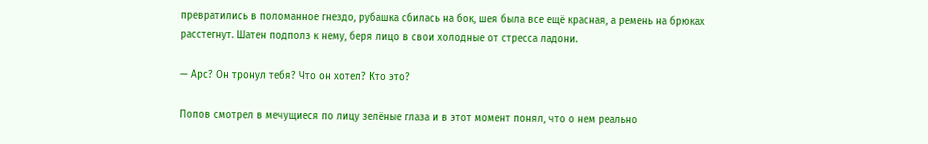превратились в поломанное гнездо, рубашка сбилась на бок, шея была все ещё красная, а ремень на брюках расстегнут. Шатен подполз к нему, беря лицо в свои холодные от стресса ладони.

— Арс? Он тронул тебя? Что он хотел? Кто это?

Попов смотрел в мечущиеся по лицу зелёные глаза и в этот момент понял, что о нем реально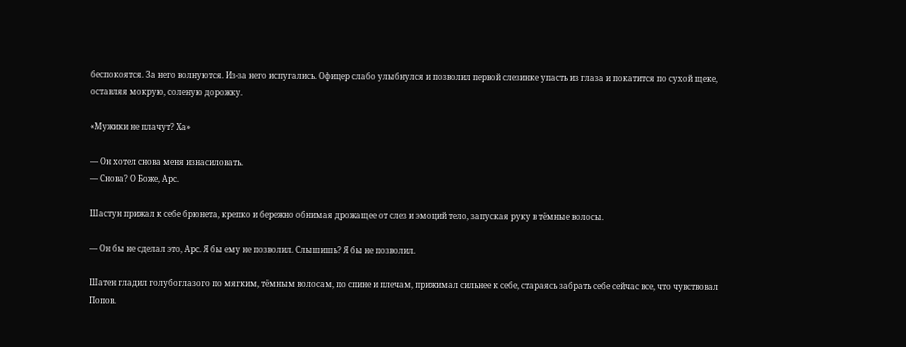беспокоятся. За него волнуются. Из-за него испугались. Офицер слабо улыбнулся и позволил первой слезинке упасть из глаза и покатится по сухой щеке, оставляя мокрую, соленую дорожку.

«Мужики не плачут? Ха»

— Он хотел снова меня изнасиловать.
— Снова? О Боже, Арс.

Шастун прижал к себе брюнета, крепко и бережно обнимая дрожащее от слез и эмоций тело, запуская руку в тёмные волосы.

— Он бы не сделал это, Арс. Я бы ему не позволил. Слышишь? Я бы не позволил.

Шатен гладил голубоглазого по мягким, тёмным волосам, по спине и плечам, прижимал сильнее к себе, стараясь забрать себе сейчас все, что чувствовал Попов.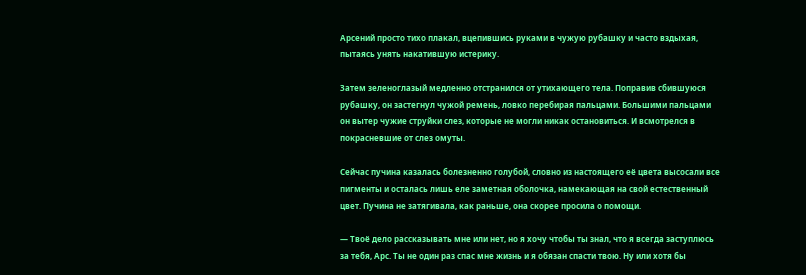Арсений просто тихо плакал, вцепившись руками в чужую рубашку и часто вздыхая, пытаясь унять накатившую истерику.

Затем зеленоглазый медленно отстранился от утихающего тела. Поправив сбившуюся рубашку, он застегнул чужой ремень, ловко перебирая пальцами. Большими пальцами он вытер чужие струйки слез, которые не могли никак остановиться. И всмотрелся в покрасневшие от слез омуты.

Сейчас пучина казалась болезненно голубой, словно из настоящего её цвета высосали все пигменты и осталась лишь еле заметная оболочка, намекающая на свой естественный цвет. Пучина не затягивала, как раньше, она скорее просила о помощи.

— Твоё дело рассказывать мне или нет, но я хочу чтобы ты знал, что я всегда заступлюсь за тебя, Арс. Ты не один раз спас мне жизнь и я обязан спасти твою. Ну или хотя бы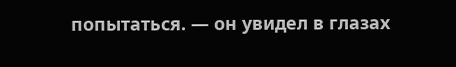попытаться. — он увидел в глазах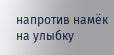напротив намёк на улыбку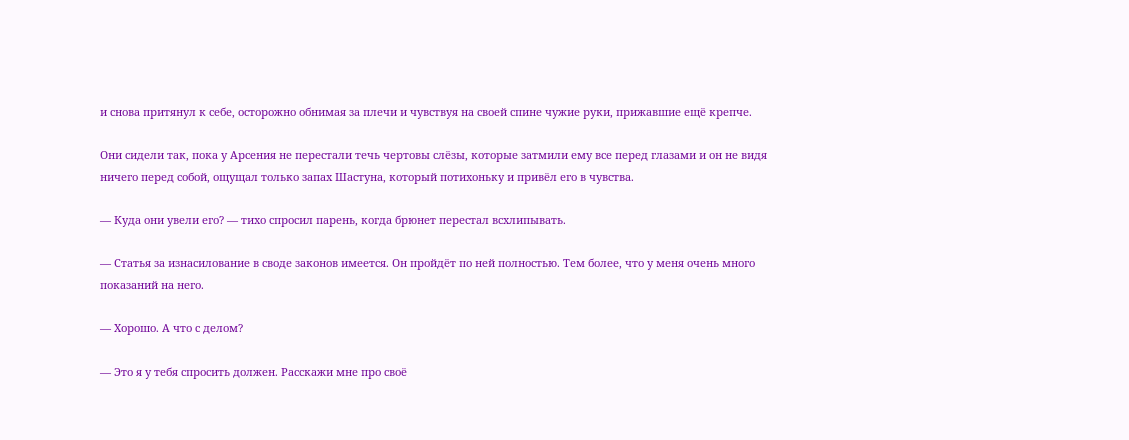и снова притянул к себе, осторожно обнимая за плечи и чувствуя на своей спине чужие руки, прижавшие ещё крепче.

Они сидели так, пока у Арсения не перестали течь чертовы слёзы, которые затмили ему все перед глазами и он не видя ничего перед собой, ощущал только запах Шастуна, который потихоньку и привёл его в чувства.

— Куда они увели его? — тихо спросил парень, когда брюнет перестал всхлипывать.

— Статья за изнасилование в своде законов имеется. Он пройдёт по ней полностью. Тем более, что у меня очень много показаний на него.

— Хорошо. А что с делом?

— Это я у тебя спросить должен. Расскажи мне про своё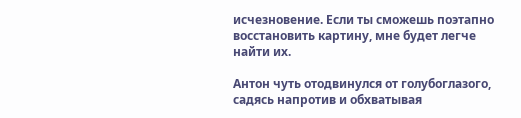исчезновение. Если ты сможешь поэтапно восстановить картину, мне будет легче найти их.

Антон чуть отодвинулся от голубоглазого, садясь напротив и обхватывая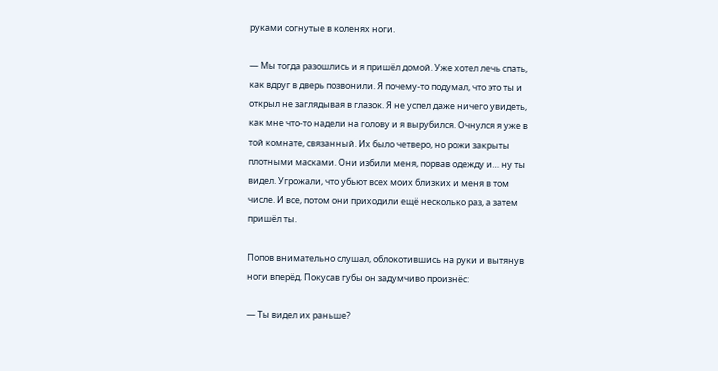руками согнутые в коленях ноги.

— Мы тогда разошлись и я пришёл домой. Уже хотел лечь спать, как вдруг в дверь позвонили. Я почему-то подумал, что это ты и открыл не заглядывая в глазок. Я не успел даже ничего увидеть, как мне что-то надели на голову и я вырубился. Очнулся я уже в той комнате, связанный. Их было четверо, но рожи закрыты плотными масками. Они избили меня, порвав одежду и… ну ты видел. Угрожали, что убьют всех моих близких и меня в том числе. И все, потом они приходили ещё несколько раз, а затем пришёл ты.

Попов внимательно слушал, облокотившись на руки и вытянув ноги вперёд. Покусав губы он задумчиво произнёс:

— Ты видел их раньше?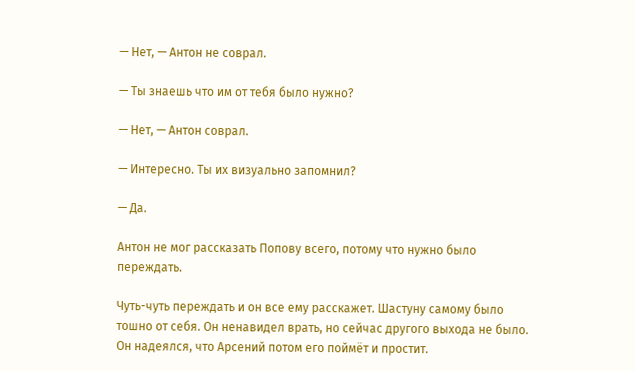— Нет, — Антон не соврал.

— Ты знаешь что им от тебя было нужно?

— Нет, — Антон соврал.

— Интересно. Ты их визуально запомнил?

— Да.

Антон не мог рассказать Попову всего, потому что нужно было переждать.

Чуть-чуть переждать и он все ему расскажет. Шастуну самому было тошно от себя. Он ненавидел врать, но сейчас другого выхода не было. Он надеялся, что Арсений потом его поймёт и простит.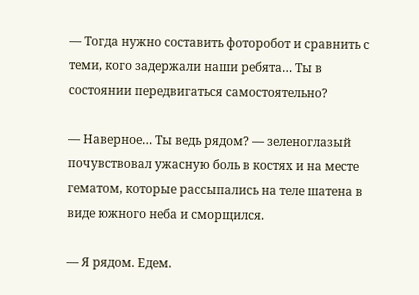— Тогда нужно составить фоторобот и сравнить с теми, кого задержали наши ребята… Ты в состоянии передвигаться самостоятельно?

— Наверное… Ты ведь рядом? — зеленоглазый почувствовал ужасную боль в костях и на месте гематом, которые рассыпались на теле шатена в виде южного неба и сморщился.

— Я рядом. Едем.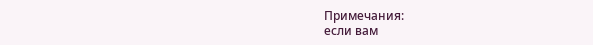Примечания:
если вам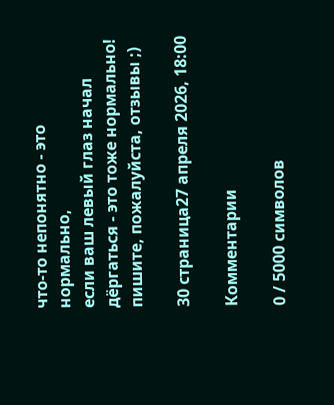что-то непонятно - это нормально,
если ваш левый глаз начал дёргаться - это тоже нормально!
пишите, пожалуйста, отзывы ;)

30 страница27 апреля 2026, 18:00

Комментарии

0 / 5000 символов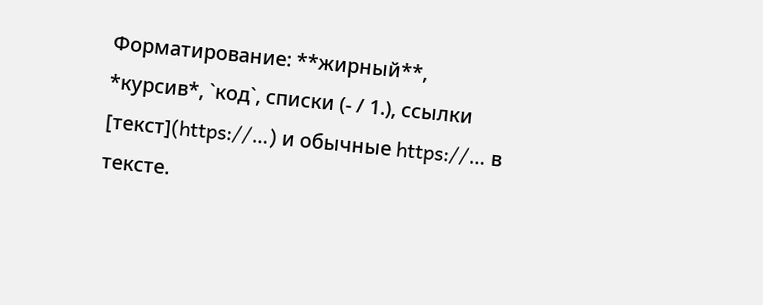Форматирование: **жирный**, *курсив*, `код`, списки (- / 1.), ссылки [текст](https://…) и обычные https://… в тексте.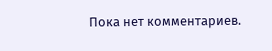Пока нет комментариев.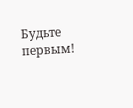Будьте первым!